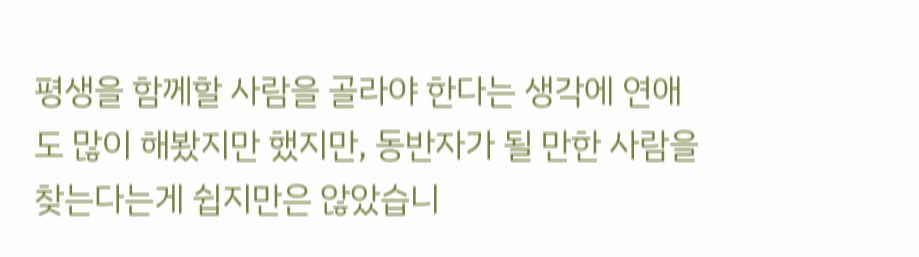평생을 함께할 사람을 골라야 한다는 생각에 연애도 많이 해봤지만 했지만, 동반자가 될 만한 사람을 찾는다는게 쉽지만은 않았습니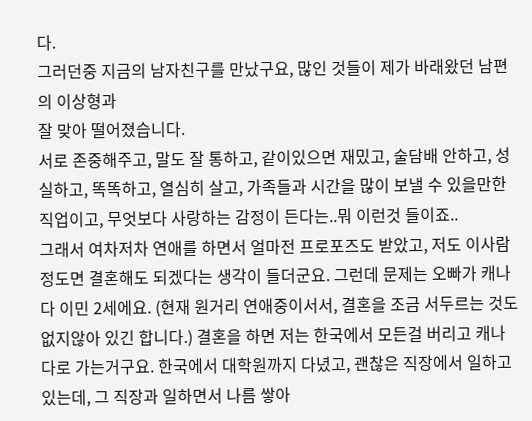다.
그러던중 지금의 남자친구를 만났구요, 많인 것들이 제가 바래왔던 남편의 이상형과
잘 맞아 떨어졌습니다.
서로 존중해주고, 말도 잘 통하고, 같이있으면 재밌고, 술담배 안하고, 성실하고, 똑똑하고, 열심히 살고, 가족들과 시간을 많이 보낼 수 있을만한 직업이고, 무엇보다 사랑하는 감정이 든다는..뭐 이런것 들이죠..
그래서 여차저차 연애를 하면서 얼마전 프로포즈도 받았고, 저도 이사람 정도면 결혼해도 되겠다는 생각이 들더군요. 그런데 문제는 오빠가 캐나다 이민 2세에요. (현재 원거리 연애중이서서, 결혼을 조금 서두르는 것도 없지않아 있긴 합니다.) 결혼을 하면 저는 한국에서 모든걸 버리고 캐나다로 가는거구요. 한국에서 대학원까지 다녔고, 괜찮은 직장에서 일하고 있는데, 그 직장과 일하면서 나름 쌓아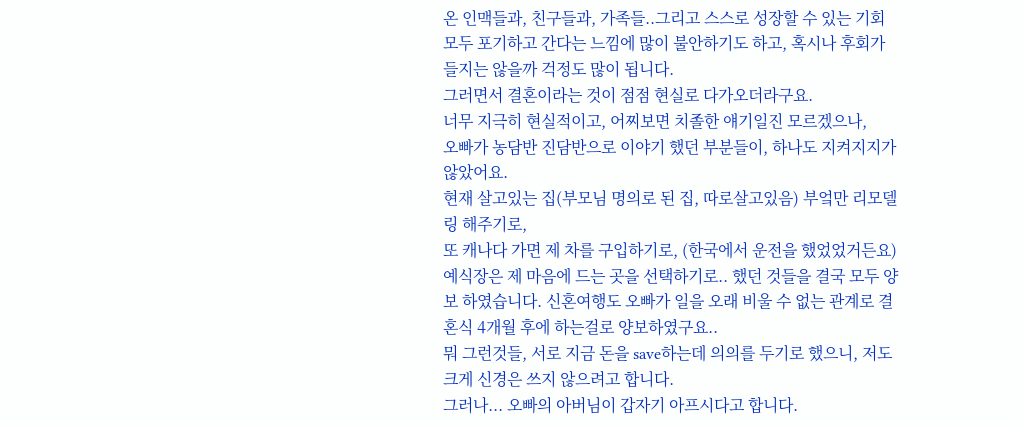온 인맥들과, 친구들과, 가족들..그리고 스스로 성장할 수 있는 기회 모두 포기하고 간다는 느낌에 많이 불안하기도 하고, 혹시나 후회가 들지는 않을까 걱정도 많이 됩니다.
그러면서 결혼이라는 것이 점점 현실로 다가오더라구요.
너무 지극히 현실적이고, 어찌보면 치졸한 얘기일진 모르겠으나,
오빠가 농담반 진담반으로 이야기 했던 부분들이, 하나도 지켜지지가 않았어요.
현재 살고있는 집(부모님 명의로 된 집, 따로살고있음) 부엌만 리모델링 해주기로,
또 캐나다 가면 제 차를 구입하기로, (한국에서 운전을 했었었거든요) 예식장은 제 마음에 드는 곳을 선택하기로.. 했던 것들을 결국 모두 양보 하였습니다. 신혼여행도 오빠가 일을 오래 비울 수 없는 관계로 결혼식 4개월 후에 하는걸로 양보하였구요..
뭐 그런것들, 서로 지금 돈을 save하는데 의의를 두기로 했으니, 저도 크게 신경은 쓰지 않으려고 합니다.
그러나... 오빠의 아버님이 갑자기 아프시다고 합니다.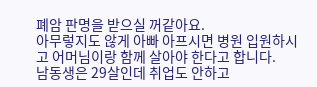폐암 판명을 받으실 꺼같아요.
아무렇지도 않게 아빠 아프시면 병원 입원하시고 어머님이랑 함께 살아야 한다고 합니다.
남동생은 29살인데 취업도 안하고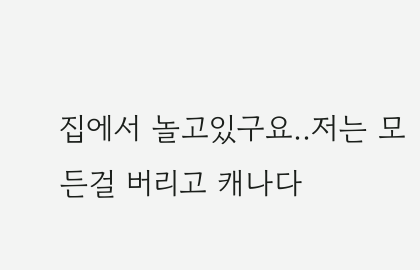집에서 놀고있구요..저는 모든걸 버리고 캐나다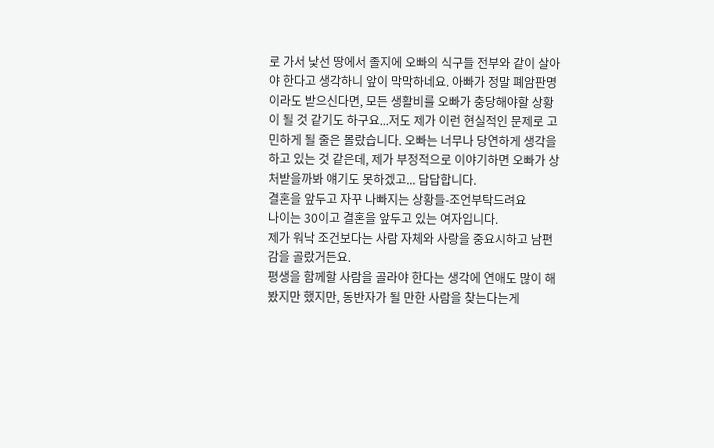로 가서 낯선 땅에서 졸지에 오빠의 식구들 전부와 같이 살아야 한다고 생각하니 앞이 막막하네요. 아빠가 정말 폐암판명이라도 받으신다면, 모든 생활비를 오빠가 충당해야할 상황이 될 것 같기도 하구요...저도 제가 이런 현실적인 문제로 고민하게 될 줄은 몰랐습니다. 오빠는 너무나 당연하게 생각을 하고 있는 것 같은데, 제가 부정적으로 이야기하면 오빠가 상처받을까봐 얘기도 못하겠고... 답답합니다.
결혼을 앞두고 자꾸 나빠지는 상황들-조언부탁드려요
나이는 30이고 결혼을 앞두고 있는 여자입니다.
제가 워낙 조건보다는 사람 자체와 사랑을 중요시하고 남편감을 골랐거든요.
평생을 함께할 사람을 골라야 한다는 생각에 연애도 많이 해봤지만 했지만, 동반자가 될 만한 사람을 찾는다는게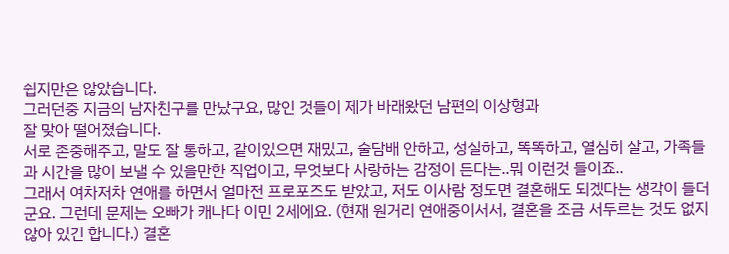쉽지만은 않았습니다.
그러던중 지금의 남자친구를 만났구요, 많인 것들이 제가 바래왔던 남편의 이상형과
잘 맞아 떨어졌습니다.
서로 존중해주고, 말도 잘 통하고, 같이있으면 재밌고, 술담배 안하고, 성실하고, 똑똑하고, 열심히 살고, 가족들과 시간을 많이 보낼 수 있을만한 직업이고, 무엇보다 사랑하는 감정이 든다는..뭐 이런것 들이죠..
그래서 여차저차 연애를 하면서 얼마전 프로포즈도 받았고, 저도 이사람 정도면 결혼해도 되겠다는 생각이 들더군요. 그런데 문제는 오빠가 캐나다 이민 2세에요. (현재 원거리 연애중이서서, 결혼을 조금 서두르는 것도 없지않아 있긴 합니다.) 결혼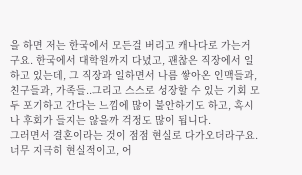을 하면 저는 한국에서 모든걸 버리고 캐나다로 가는거구요. 한국에서 대학원까지 다녔고, 괜찮은 직장에서 일하고 있는데, 그 직장과 일하면서 나름 쌓아온 인맥들과, 친구들과, 가족들..그리고 스스로 성장할 수 있는 기회 모두 포기하고 간다는 느낌에 많이 불안하기도 하고, 혹시나 후회가 들지는 않을까 걱정도 많이 됩니다.
그러면서 결혼이라는 것이 점점 현실로 다가오더라구요.
너무 지극히 현실적이고, 어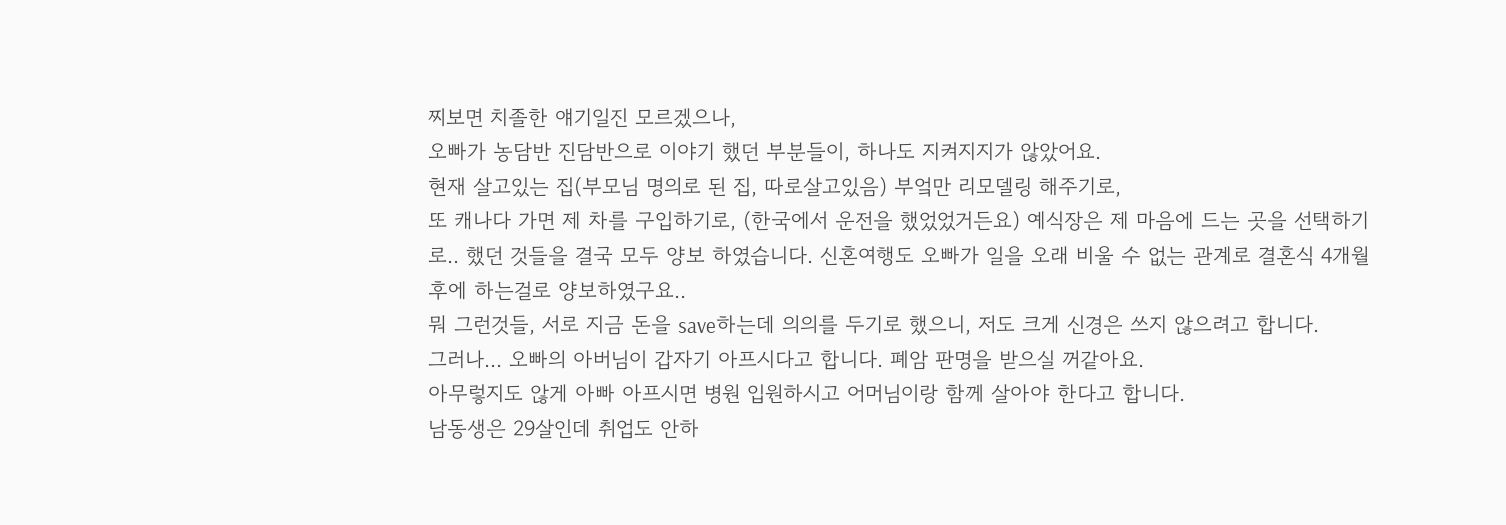찌보면 치졸한 얘기일진 모르겠으나,
오빠가 농담반 진담반으로 이야기 했던 부분들이, 하나도 지켜지지가 않았어요.
현재 살고있는 집(부모님 명의로 된 집, 따로살고있음) 부엌만 리모델링 해주기로,
또 캐나다 가면 제 차를 구입하기로, (한국에서 운전을 했었었거든요) 예식장은 제 마음에 드는 곳을 선택하기로.. 했던 것들을 결국 모두 양보 하였습니다. 신혼여행도 오빠가 일을 오래 비울 수 없는 관계로 결혼식 4개월 후에 하는걸로 양보하였구요..
뭐 그런것들, 서로 지금 돈을 save하는데 의의를 두기로 했으니, 저도 크게 신경은 쓰지 않으려고 합니다.
그러나... 오빠의 아버님이 갑자기 아프시다고 합니다. 폐암 판명을 받으실 꺼같아요.
아무렇지도 않게 아빠 아프시면 병원 입원하시고 어머님이랑 함께 살아야 한다고 합니다.
남동생은 29살인데 취업도 안하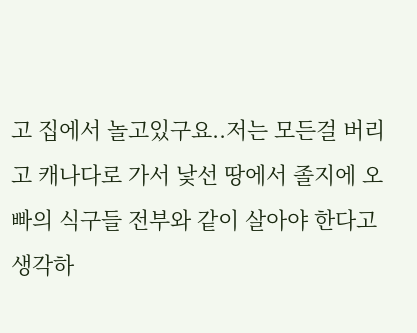고 집에서 놀고있구요..저는 모든걸 버리고 캐나다로 가서 낯선 땅에서 졸지에 오빠의 식구들 전부와 같이 살아야 한다고 생각하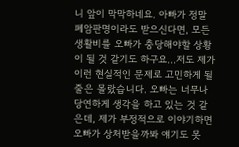니 앞이 막막하네요. 아빠가 정말 폐암판명이라도 받으신다면, 모든 생활비를 오빠가 충당해야할 상황이 될 것 같기도 하구요...저도 제가 이런 현실적인 문제로 고민하게 될 줄은 몰랐습니다. 오빠는 너무나 당연하게 생각을 하고 있는 것 같은데, 제가 부정적으로 이야기하면 오빠가 상처받을까봐 얘기도 못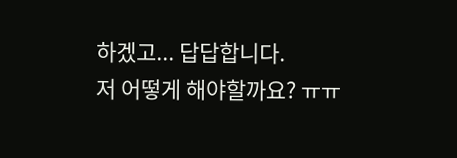하겠고... 답답합니다.
저 어떻게 해야할까요? ㅠㅠ